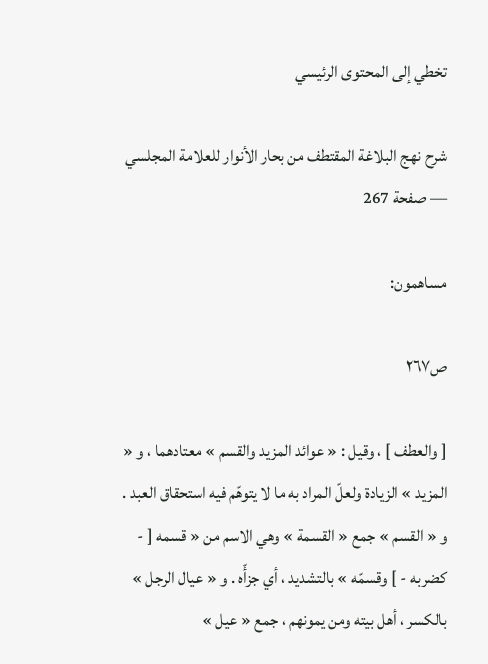تخطي إلى المحتوى الرئيسي

شرح نهج البلاغة المقتطف من بحار الأنوار للعلامة المجلسي — صفحة 267

مساهمون:

ص٢٦٧

[ والعطف ] ، وقيل : « عوائد المزيد والقسم » معتادهما ، و « المزيد » الزيادة ولعلّ المراد به ما لا يتوهّم فيه استحقاق العبد . و « القسم » جمع « القسمة » وهي الاسم من « قسمه [ - كضربه - ] وقسمّه » بالتشديد ، أي جزأّه . و « عيال الرجل » بالكسر ، أهل بيته ومن يمونهم ، جمع « عيل »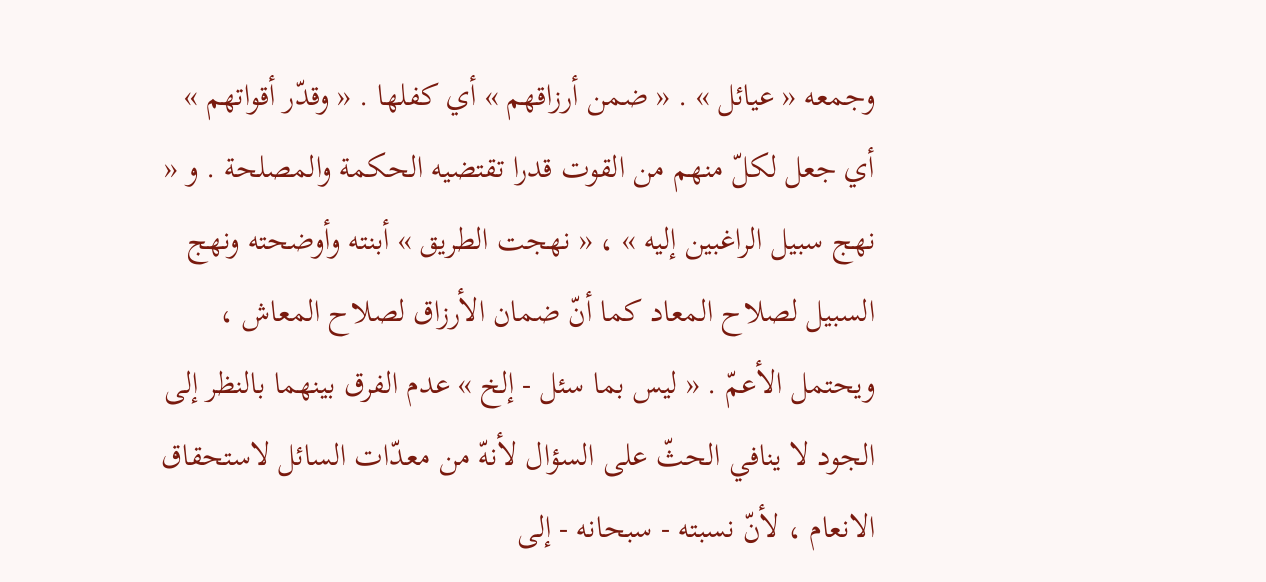وجمعه « عيائل » . « ضمن أرزاقهم » أي كفلها . « وقدّر أقواتهم » أي جعل لكلّ منهم من القوت قدرا تقتضيه الحكمة والمصلحة . و « نهج سبيل الراغبين إليه » ، « نهجت الطريق » أبنته وأوضحته ونهج السبيل لصلاح المعاد كما أنّ ضمان الأرزاق لصلاح المعاش ، ويحتمل الأعمّ . « ليس بما سئل - إلخ » عدم الفرق بينهما بالنظر إلى الجود لا ينافي الحثّ على السؤال لأنهّ من معدّات السائل لاستحقاق الانعام ، لأنّ نسبته - سبحانه - إلى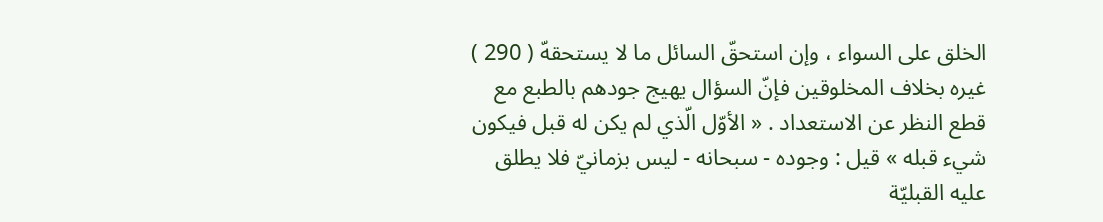الخلق على السواء ، وإن استحقّ السائل ما لا يستحقهّ ( 290 ) غيره بخلاف المخلوقين فإنّ السؤال يهيج جودهم بالطبع مع قطع النظر عن الاستعداد . « الأوّل الّذي لم يكن له قبل فيكون شيء قبله » قيل : وجوده - سبحانه - ليس بزمانيّ فلا يطلق عليه القبليّة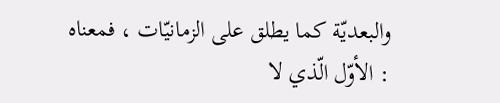والبعديّة كما يطلق على الزمانيّات ، فمعناه : الأوّل الّذي لا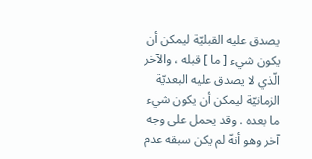يصدق عليه القبليّة ليمكن أن يكون شيء [ ما ] قبله ، والآخر الّذي لا يصدق عليه البعديّة الزمانيّة ليمكن أن يكون شيء ما بعده . وقد يحمل على وجه آخر وهو أنهّ لم يكن سبقه عدم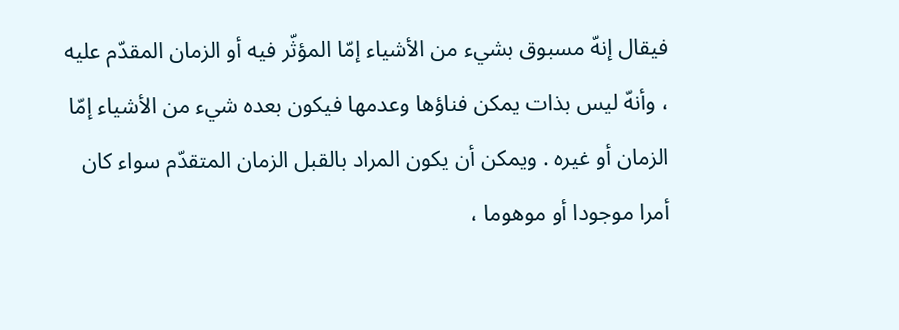فيقال إنهّ مسبوق بشيء من الأشياء إمّا المؤثّر فيه أو الزمان المقدّم عليه ، وأنهّ ليس بذات يمكن فناؤها وعدمها فيكون بعده شيء من الأشياء إمّا الزمان أو غيره . ويمكن أن يكون المراد بالقبل الزمان المتقدّم سواء كان أمرا موجودا أو موهوما ،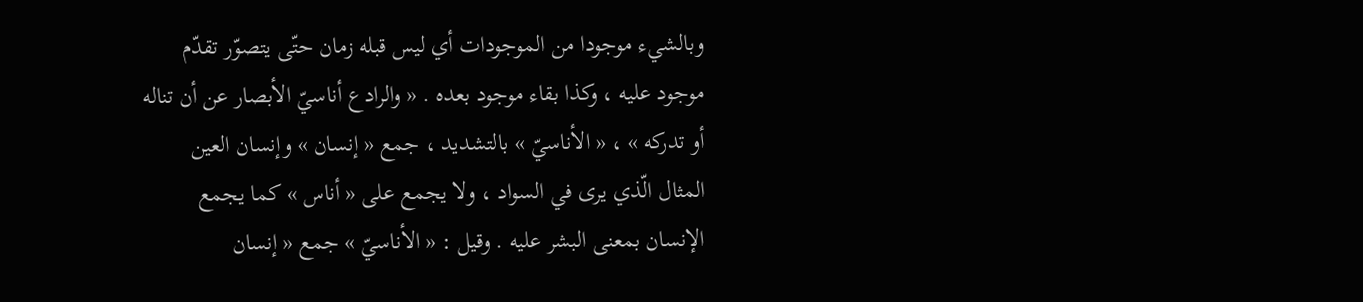وبالشيء موجودا من الموجودات أي ليس قبله زمان حتّى يتصوّر تقدّم موجود عليه ، وكذا بقاء موجود بعده . « والرادع أناسيّ الأبصار عن أن تناله أو تدركه » ، « الأناسيّ » بالتشديد ، جمع « إنسان » وإنسان العين المثال الّذي يرى في السواد ، ولا يجمع على « أناس » كما يجمع الإنسان بمعنى البشر عليه . وقيل : « الأناسيّ » جمع « إنسان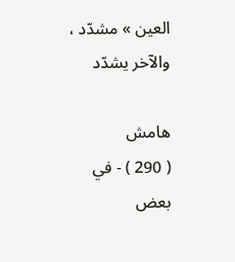العين » مشدّد ، والآخر يشدّد

هامش
( 290 ) - في بعض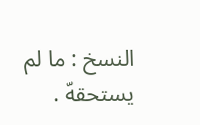النسخ : ما لم يستحقهّ .